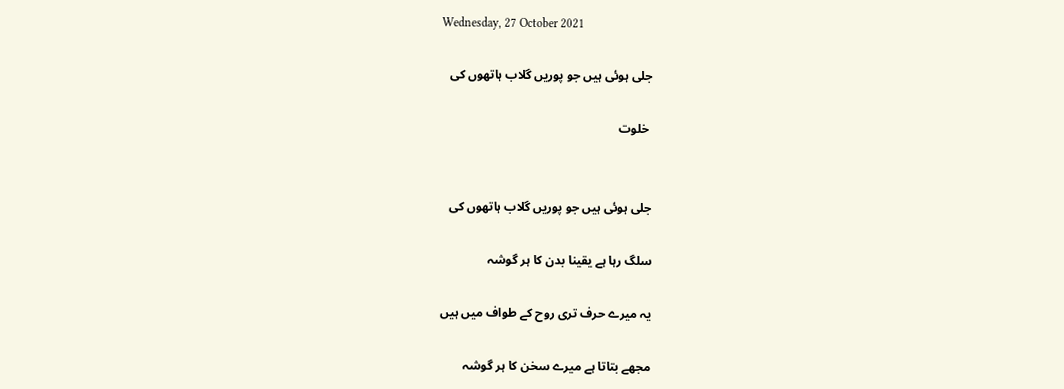Wednesday, 27 October 2021

جلی ہوئی ہیں جو پوریں گلاب ہاتھوں کی

 خلوت


جلی ہوئی ہیں جو پوریں گلاب ہاتھوں کی

سلگ رہا ہے یقینا بدن کا ہر گوشہ

یہ میرے حرف تری روح کے طواف میں ہیں

مجھے بتاتا ہے میرے سخن کا ہر گوشہ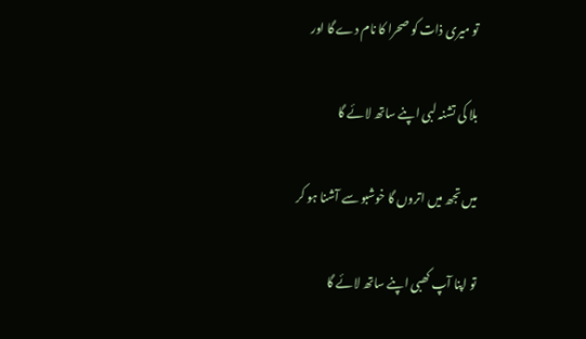تو میری ذات کو صحرا کا نام دے گا اور

بلا کی تشنہ لبی اپنے ساتھ لائے گا

میں تجھ میں اتروں گا خوشبو سے آشنا ہو کر

تو اپنا آپ کھبی اپنے ساتھ لائے گا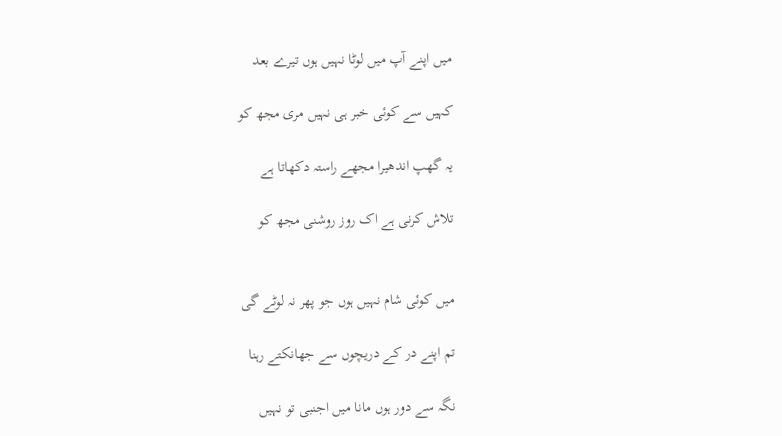میں اپنے آپ میں لوٹا نہیں ہوں تیرے بعد

کہیں سے کوئی خبر ہی نہیں مری مجھ کو

یہ گھپ اندھیرا مجھے راستہ دکھاتا ہے

تلاش کرنی ہے اک روز روشنی مجھ کو


میں کوئی شام نہیں ہوں جو پھر نہ لوٹے گی

تم اپنے در کے دریچوں سے جھانکتے رہنا

نگہ سے دور ہوں مانا میں اجنبی تو نہیں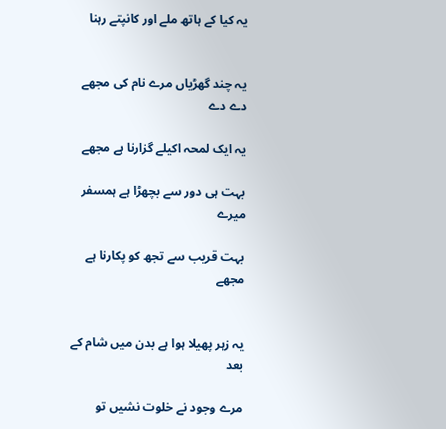یہ کیا کے ہاتھ ملے اور کانپتے رہنا


یہ چند گھڑیاں مرے نام کی مجھے دے دے

یہ ایک لمحہ اکیلے گزارنا ہے مجھے

بہت ہی دور سے بچھڑا ہے ہمسفر میرے

بہت قریب سے تجھ کو پکارنا ہے مجھے


یہ زہر پھیلا ہوا ہے بدن میں شام کے بعد

مرے وجود نے خلوت نشیں تو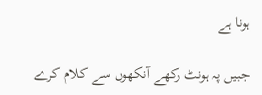ہونا ہے

جبیں پہ ہونٹ رکھے آنکھوں سے کلام کرے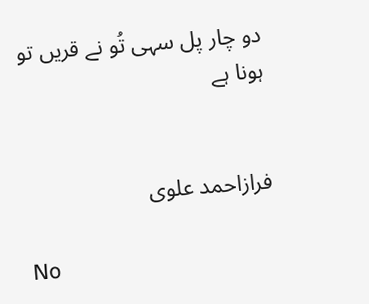دو چار پل سہی تُو نے قریں تو ہونا ہے


فرازاحمد علوی

No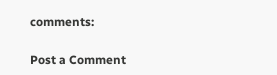comments:

Post a Comment